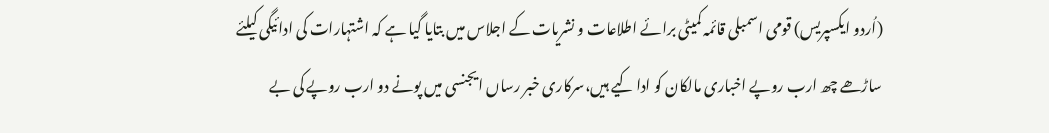(اُردو ایکسپریس) قومی اسمبلی قائمہ کمیٹی برائے اطلاعات و نشریات کے اجلاس میں بتایا گیا ہے کہ اشتہارات کی ادائیگی کیلئے ساڑھے چھ ارب روپے اخباری مالکان کو ادا کیے ہیں،سرکاری خبر رساں ایجنسی میں پونے دو ارب روپے کی بے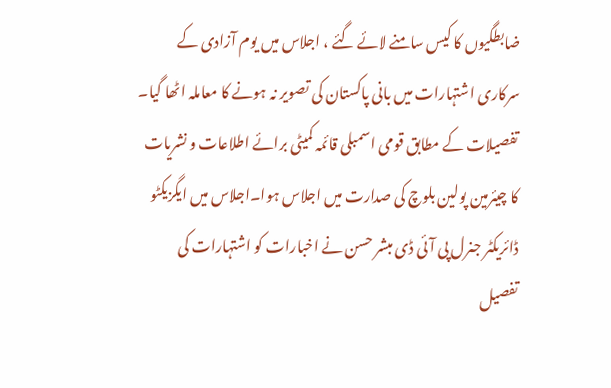ضابطگیوں کا کیس سامنے لائے گئے ، اجلاس میں یوم آزادی کے سرکاری اشتہارات میں بانی پاکستان کی تصویر نہ ہونے کا معاملہ اٹھا گیا۔ تفصیلات کے مطابق قومی اسمبلی قائمہ کمیٹی برائے اطلاعات و نشریات کا چیئرمین پولین بلوچ کی صدارت میں اجلاس ہوا۔اجلاس میں ایگزیکٹو ڈائریکٹر جنرل پی آئی ڈی مبشر حسن نے اخبارات کو اشتہارات کی تفصیل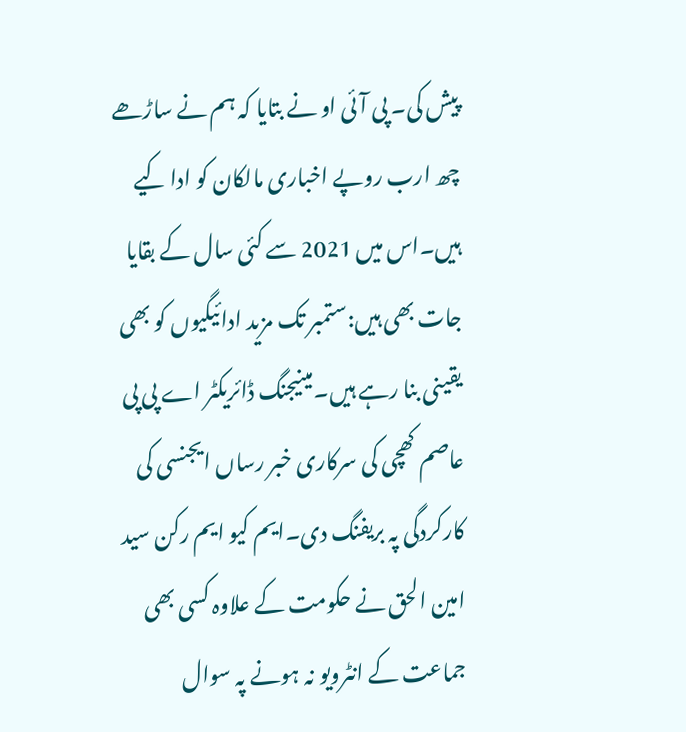پیش کی۔ پی آئی او نے بتایا کہ ہم نے ساڑھے چھ ارب روپے اخباری مالکان کو ادا کیے ہیں۔اس میں 2021 سے کئی سال کے بقایا جات بھی ہیں:ستمبر تک مزید ادائیگیوں کو بھی یقینی بنا رہے ہیں۔مینیجنگ ڈائریکٹر اے پی پی عاصم کھچی کی سرکاری خبر رساں ایجنسی کی کارکردگی پہ بریفنگ دی۔ایم کیو ایم رکن سید امین الحق نے حکومت کے علاوہ کسی بھی جماعت کے انٹرویو نہ ہونے پہ سوال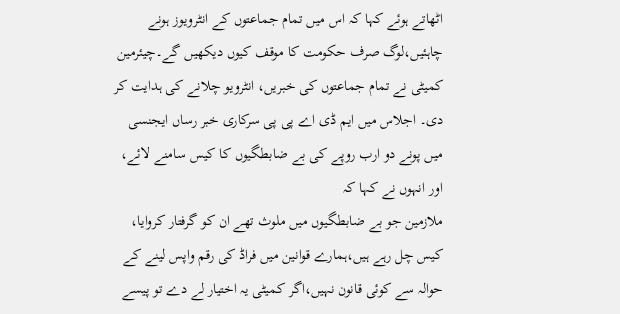اٹھاتے ہوئے کہا کہ اس میں تمام جماعتوں کے انٹرویوز ہونے چاہئیں،لوگ صرف حکومت کا موقف کیوں دیکھیں گے۔چیئرمین کمیٹی نے تمام جماعتوں کی خبریں، انٹرویو چلانے کی ہدایت کر دی۔ اجلاس میں ایم ڈی اے پی پی سرکاری خبر رساں ایجنسی میں پونے دو ارب روپے کی بے ضابطگیوں کا کیس سامنے لائے، اور انہوں نے کہا کہ
ملازمین جو بے ضابطگیوں میں ملوث تھے ان کو گرفتار کروایا، کیس چل رہے ہیں،ہمارے قوانین میں فراڈ کی رقم واپس لینے کے حوالہ سے کوئی قانون نہیں،اگر کمیٹی یہ اختیار لے دے تو پیسے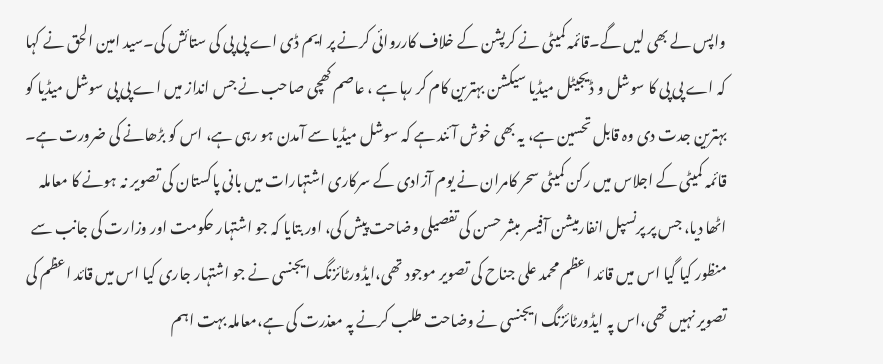واپس لے بھی لیں گے۔قائمہ کمیٹی نے کرپشن کے خلاف کارروائی کرنے پر ایم ڈی اے پی پی کی ستائش کی۔سید امین الحق نے کہا کہ اے پی پی کا سوشل و ڈیجیٹل میڈیا سیکشن بہترین کام کر رہا ہے ، عاصم کھچی صاحب نے جس انداز میں اے پی پی سوشل میڈیا کو بہترین جدت دی وہ قابل تحسین ہے، یہ بھی خوش آئند ہے کہ سوشل میڈیا سے آمدن ہو رہی ہے، اس کو بڑھانے کی ضرورت ہے۔
قائمہ کمیٹی کے اجلاس میں رکن کمیٹی سحر کامران نے یوم آزادی کے سرکاری اشتہارات میں بانی پاکستان کی تصویر نہ ہونے کا معاملہ اٹھا دیا، جس پر پرنسپل انفارمیشن آفیسر مبشر حسن کی تفصیلی وضاحت پیش کی، اور بتایا کہ جو اشتہار حکومت اور وزارت کی جانب سے منظور کیا گیا اس میں قائد اعظم محمد علی جناح کی تصویر موجود تھی،ایڈورٹائزنگ ایجنسی نے جو اشتہار جاری کیا اس میں قائد اعظم کی تصویر نہیں تھی،اس پہ ایڈورٹائزنگ ایجنسی نے وضاحت طلب کرنے پہ معذرت کی ہے،معاملہ بہت اہم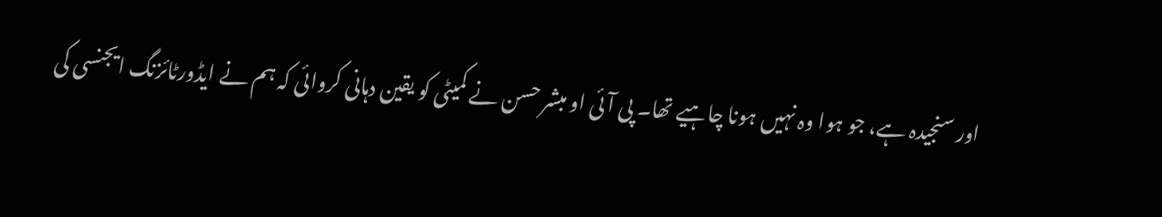اور سنجیدہ ہے، جو ہوا وہ نہیں ہونا چاہیے تھا۔ پی آئی او مبشر حسن نے کمیٹی کو یقین دہانی کروائی کہ ہم نے ایڈورٹائزنگ ایجنسی کی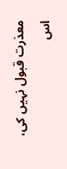معذرت قبول نہیں کی، اس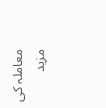معاملہ کی مزید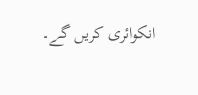انکوائری کریں گے۔